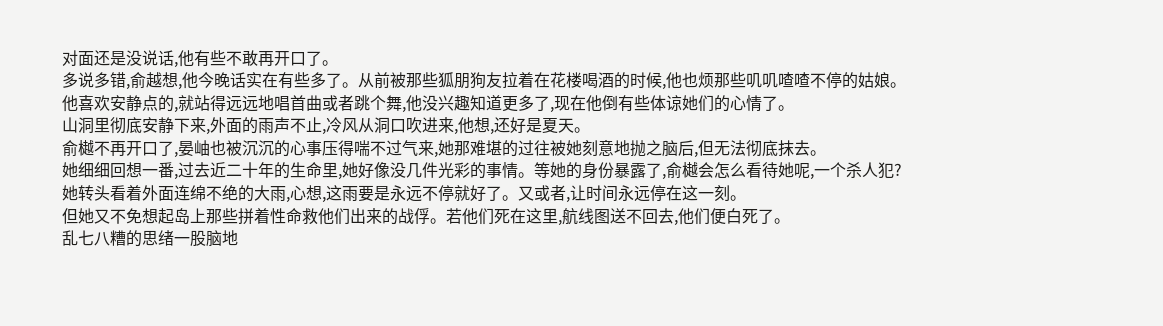对面还是没说话,他有些不敢再开口了。
多说多错,俞越想,他今晚话实在有些多了。从前被那些狐朋狗友拉着在花楼喝酒的时候,他也烦那些叽叽喳喳不停的姑娘。
他喜欢安静点的,就站得远远地唱首曲或者跳个舞,他没兴趣知道更多了,现在他倒有些体谅她们的心情了。
山洞里彻底安静下来,外面的雨声不止,冷风从洞口吹进来,他想,还好是夏天。
俞樾不再开口了,晏岫也被沉沉的心事压得喘不过气来,她那难堪的过往被她刻意地抛之脑后,但无法彻底抹去。
她细细回想一番,过去近二十年的生命里,她好像没几件光彩的事情。等她的身份暴露了,俞樾会怎么看待她呢,一个杀人犯?
她转头看着外面连绵不绝的大雨,心想,这雨要是永远不停就好了。又或者,让时间永远停在这一刻。
但她又不免想起岛上那些拼着性命救他们出来的战俘。若他们死在这里,航线图送不回去,他们便白死了。
乱七八糟的思绪一股脑地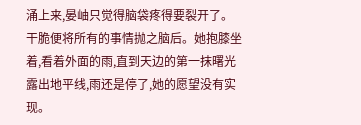涌上来,晏岫只觉得脑袋疼得要裂开了。干脆便将所有的事情抛之脑后。她抱膝坐着,看着外面的雨,直到天边的第一抹曙光露出地平线,雨还是停了,她的愿望没有实现。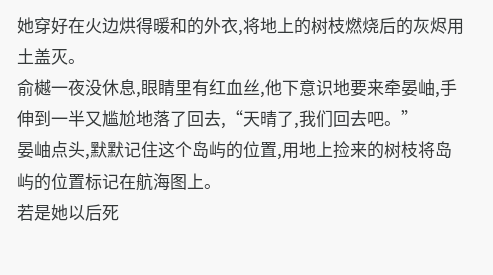她穿好在火边烘得暖和的外衣,将地上的树枝燃烧后的灰烬用土盖灭。
俞樾一夜没休息,眼睛里有红血丝,他下意识地要来牵晏岫,手伸到一半又尴尬地落了回去,“天晴了,我们回去吧。”
晏岫点头,默默记住这个岛屿的位置,用地上捡来的树枝将岛屿的位置标记在航海图上。
若是她以后死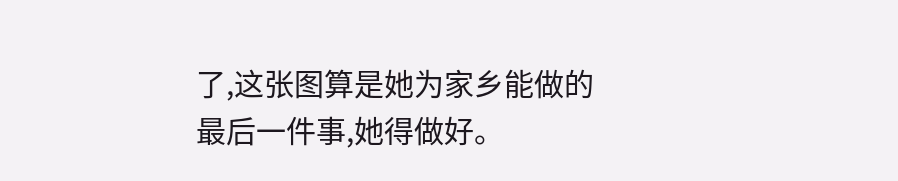了,这张图算是她为家乡能做的最后一件事,她得做好。